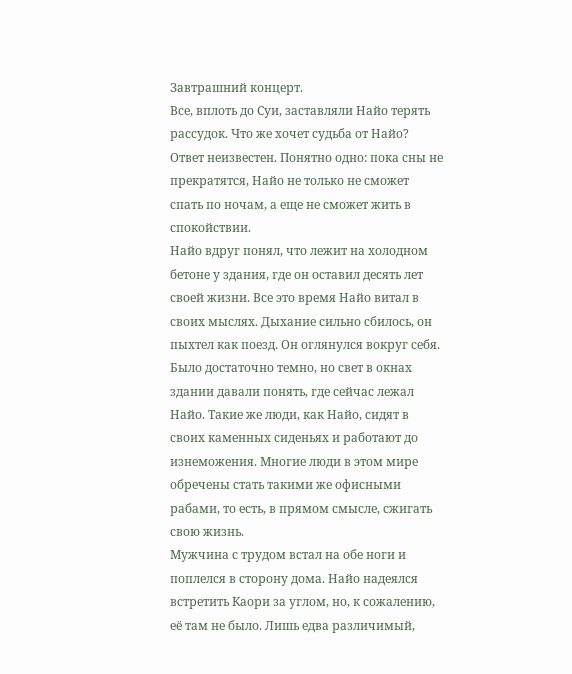Завтрашний концерт.
Все, вплоть до Суи, заставляли Найо терять рассудок. Что же хочет судьба от Найо? Ответ неизвестен. Понятно одно: пока сны не прекратятся, Найо не только не сможет спать по ночам, а еще не сможет жить в спокойствии.
Найо вдруг понял, что лежит на холодном бетоне у здания, где он оставил десять лет своей жизни. Все это время Найо витал в своих мыслях. Дыхание сильно сбилось, он пыхтел как поезд. Он оглянулся вокруг себя. Было достаточно темно, но свет в окнах здании давали понять, где сейчас лежал Найо. Такие же люди, как Найо, сидят в своих каменных сиденьях и работают до изнеможения. Многие люди в этом мире обречены стать такими же офисными рабами, то есть, в прямом смысле, сжигать свою жизнь.
Мужчина с трудом встал на обе ноги и поплелся в сторону дома. Найо надеялся встретить Каори за углом, но, к сожалению, её там не было. Лишь едва различимый,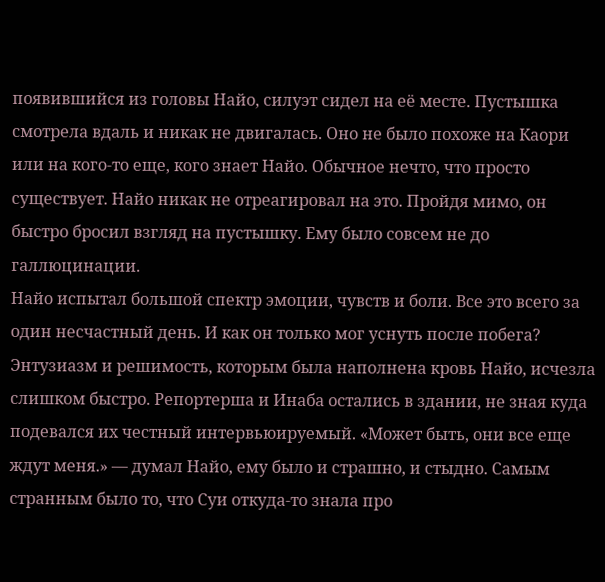появившийся из головы Найо, силуэт сидел на её месте. Пустышка смотрела вдаль и никак не двигалась. Оно не было похоже на Каори или на кого-то еще, кого знает Найо. Обычное нечто, что просто существует. Найо никак не отреагировал на это. Пройдя мимо, он быстро бросил взгляд на пустышку. Ему было совсем не до галлюцинации.
Найо испытал большой спектр эмоции, чувств и боли. Все это всего за один несчастный день. И как он только мог уснуть после побега? Энтузиазм и решимость, которым была наполнена кровь Найо, исчезла слишком быстро. Репортерша и Инаба остались в здании, не зная куда подевался их честный интервьюируемый. «Может быть, они все еще ждут меня.» — думал Найо, ему было и страшно, и стыдно. Самым странным было то, что Суи откуда-то знала про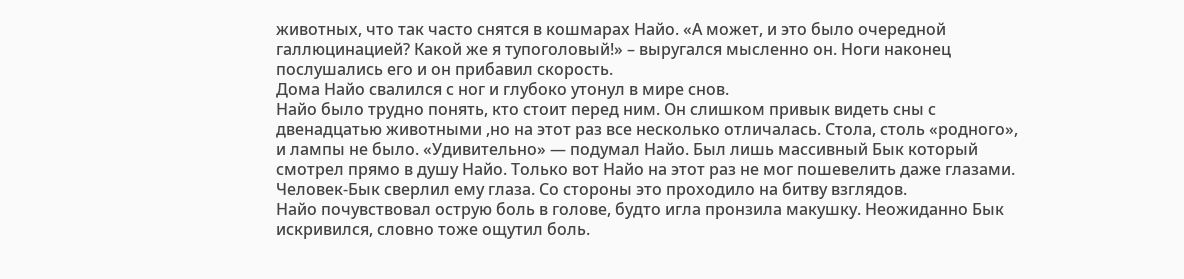животных, что так часто снятся в кошмарах Найо. «А может, и это было очередной галлюцинацией? Какой же я тупоголовый!» – выругался мысленно он. Ноги наконец послушались его и он прибавил скорость.
Дома Найо свалился с ног и глубоко утонул в мире снов.
Найо было трудно понять, кто стоит перед ним. Он слишком привык видеть сны с двенадцатью животными ,но на этот раз все несколько отличалась. Стола, столь «родного», и лампы не было. «Удивительно» — подумал Найо. Был лишь массивный Бык который смотрел прямо в душу Найо. Только вот Найо на этот раз не мог пошевелить даже глазами. Человек-Бык сверлил ему глаза. Со стороны это проходило на битву взглядов.
Найо почувствовал острую боль в голове, будто игла пронзила макушку. Неожиданно Бык искривился, словно тоже ощутил боль.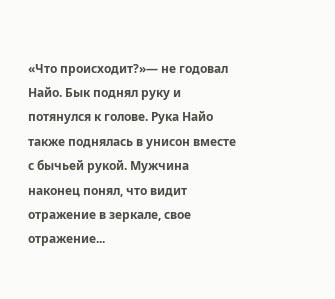«Что происходит?»— не годовал Найо. Бык поднял руку и потянулся к голове. Рука Найо также поднялась в унисон вместе с бычьей рукой. Мужчина наконец понял, что видит отражение в зеркале, свое отражение...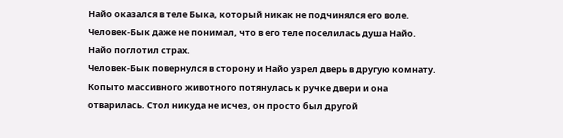Найо оказался в теле Быка, который никак не подчинялся его воле. Человек-Бык даже не понимал, что в его теле поселилась душа Найо.
Найо поглотил страх.
Человек-Бык повернулся в сторону и Найо узрел дверь в другую комнату. Копыто массивного животного потянулась к ручке двери и она отварилась. Стол никуда не исчез, он просто был другой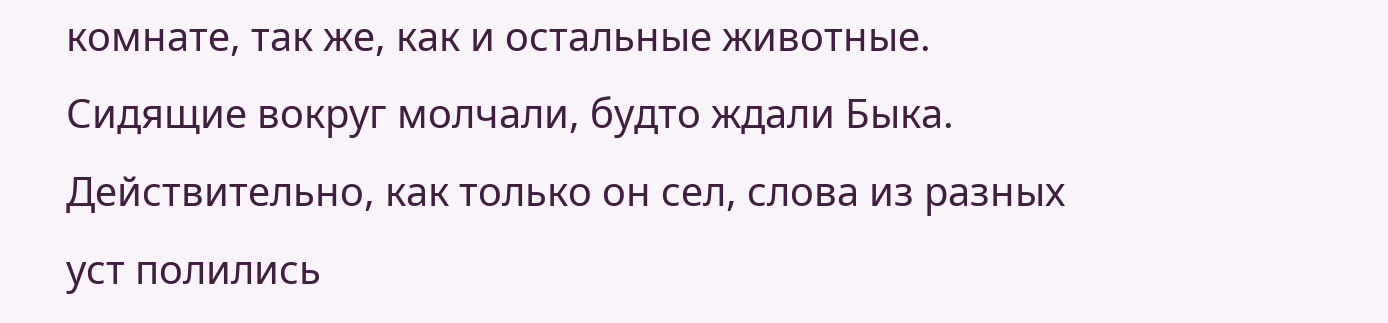комнате, так же, как и остальные животные. Сидящие вокруг молчали, будто ждали Быка. Действительно, как только он сел, слова из разных уст полились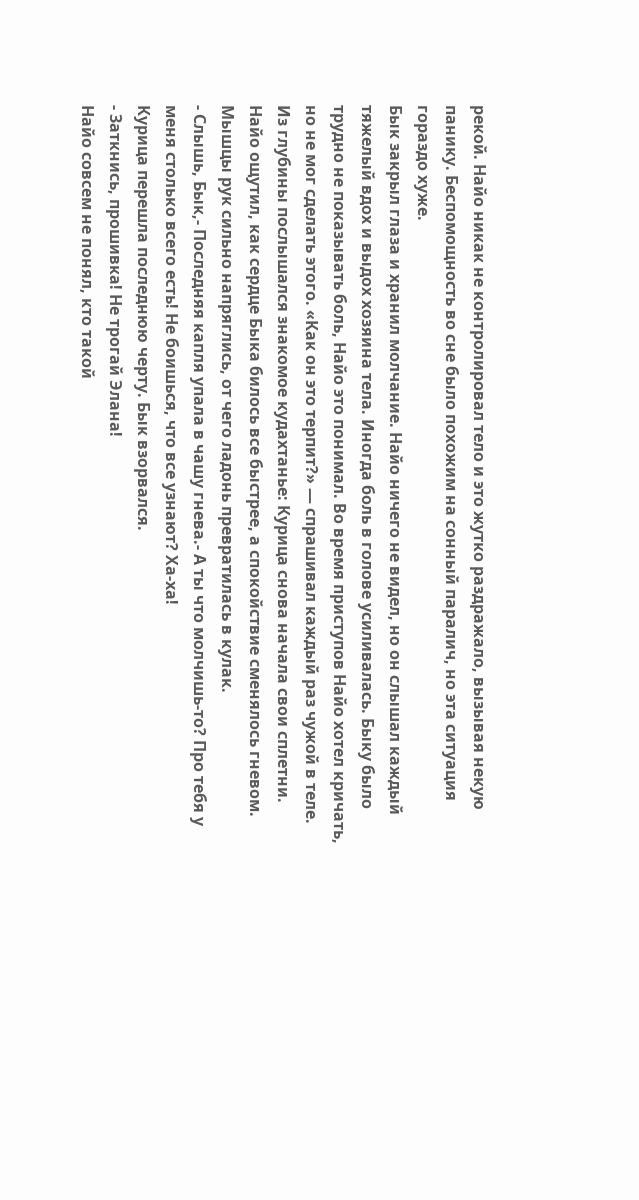рекой. Найо никак не контролировал тело и это жутко раздражало, вызывая некую панику. Беспомощность во сне было похожим на сонный паралич, но эта ситуация гораздо хуже.
Бык закрыл глаза и хранил молчание. Найо ничего не видел, но он слышал каждый тяжелый вдох и выдох хозяина тела. Иногда боль в голове усиливалась. Быку было трудно не показывать боль, Найо это понимал. Во время приступов Найо хотел кричать, но не мог сделать этого. «Как он это терпит?» — спрашивал каждый раз чужой в теле.
Из глубины послышался знакомое кудахтанье: Курица снова начала свои сплетни. Найо ощутил, как сердце Быка билось все быстрее, а спокойствие сменялось гневом. Мышцы рук сильно напряглись, от чего ладонь превратилась в кулак.
- Слышь, Бык,- Последняя капля упала в чашу гнева.- А ты что молчишь-то? Про тебя у меня столько всего есть! Не боишься, что все узнают? Ха-ха!
Курица перешла последнюю черту. Бык взорвался.
- Заткнись, прошивка! Не трогай Элана!
Найо совсем не понял, кто такой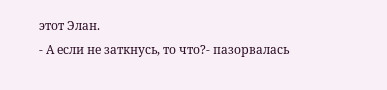этот Элан.
- А если не заткнусь, то что?- пазорвалась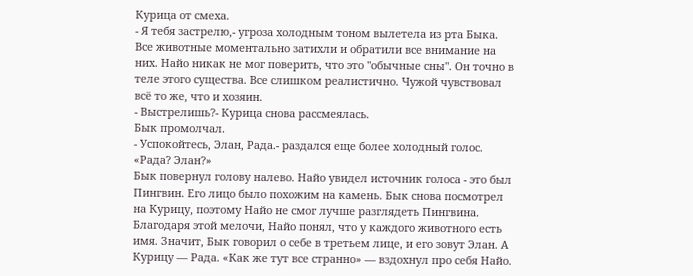Курица от смеха.
- Я тебя застрелю,- угроза холодным тоном вылетела из рта Быка.
Все животные моментально затихли и обратили все внимание на них. Найо никак не мог поверить, что это "обычные сны". Он точно в теле этого существа. Все слишком реалистично. Чужой чувствовал всё то же, что и хозяин.
- Выстрелишь?- Курица снова рассмеялась.
Бык промолчал.
- Успокойтесь, Элан, Рада.- раздался еще более холодный голос.
«Рада? Элан?»
Бык повернул голову налево. Найо увидел источник голоса - это был Пингвин. Его лицо было похожим на камень. Бык снова посмотрел на Курицу, поэтому Найо не смог лучше разглядеть Пингвина. Благодаря этой мелочи, Найо понял, что у каждого животного есть имя. Значит, Бык говорил о себе в третьем лице, и его зовут Элан. А Курицу — Рада. «Как же тут все странно» — вздохнул про себя Найо.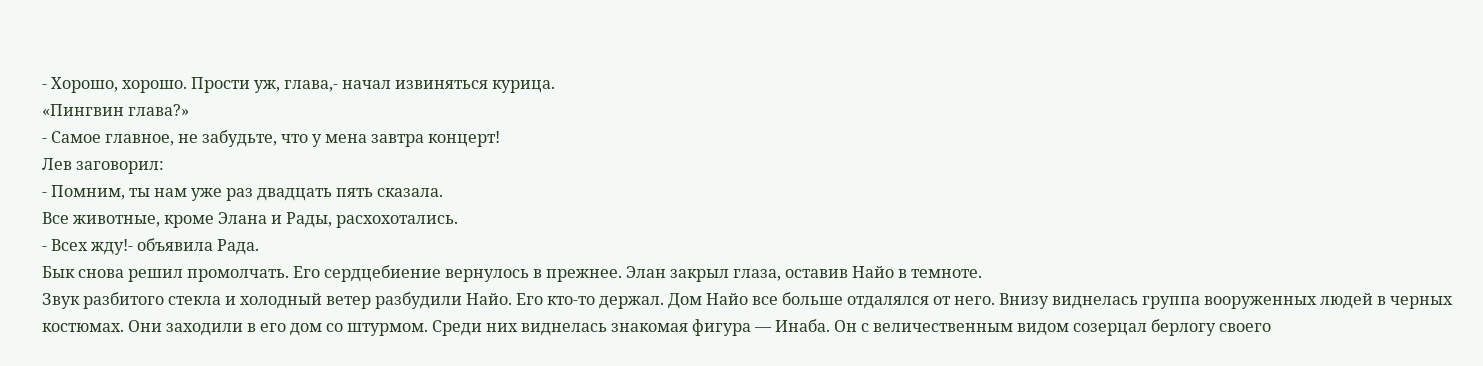- Хорошо, хорошо. Прости уж, глава,- начал извиняться курица.
«Пингвин глава?»
- Самое главное, не забудьте, что у мена завтра концерт!
Лев заговорил:
- Помним, ты нам уже раз двадцать пять сказала.
Все животные, кроме Элана и Рады, расхохотались.
- Всех жду!- объявила Рада.
Бык снова решил промолчать. Его сердцебиение вернулось в прежнее. Элан закрыл глаза, оставив Найо в темноте.
Звук разбитого стекла и холодный ветер разбудили Найо. Его кто-то держал. Дом Найо все больше отдалялся от него. Внизу виднелась группа вооруженных людей в черных костюмах. Они заходили в его дом со штурмом. Среди них виднелась знакомая фигура — Инаба. Он с величественным видом созерцал берлогу своего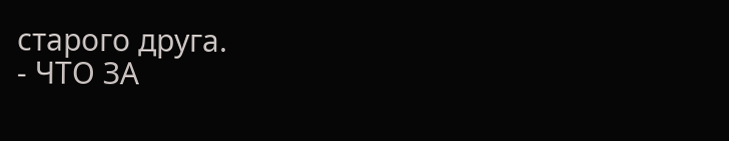старого друга.
- ЧТО ЗА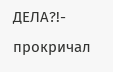ДЕЛА?!- прокричал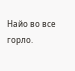Найо во все горло.